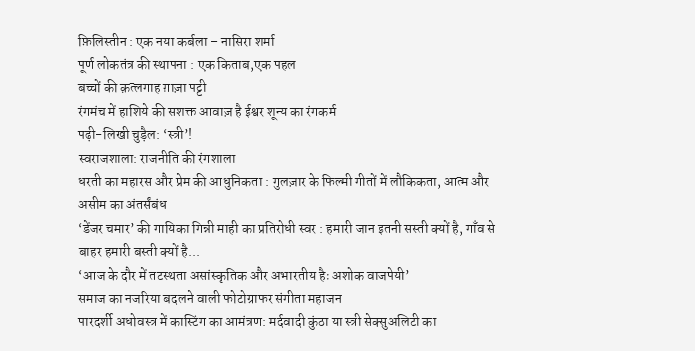फ़िलिस्तीन : एक नया कर्बला – नासिरा शर्मा
पूर्ण लोकतंत्र की स्थापना : एक किताब,एक पहल
बच्चों की क़त्लगाह ग़ाज़ा पट्टी
रंगमंच में हाशिये की सशक्त आवाज़ है ईश्वर शून्य का रंगकर्म
पढ़ी-लिखी चुड़ैल: ‘स्त्री’!
स्वराजशाला: राजनीति की रंगशाला
धरती का महारस और प्रेम की आधुनिकता : गुलज़ार के फिल्मी गीतों में लौकिकता, आत्म और असीम का अंतर्संबंध
‘डेंजर चमार’ की गायिका गिन्नी माही का प्रतिरोधी स्वर : हमारी जान इतनी सस्ती क्यों है, गाँव से बाहर हमारी बस्ती क्यों है...
‘आज के दौर में तटस्थता असांस्कृतिक और अभारतीय हैः अशोक वाजपेयी’
समाज का नजरिया बदलने वाली फोटोग्राफर संगीता महाजन
पारदर्शी अधोवस्त्र में कास्टिंग का आमंत्रण: मर्दवादी कुंठा या स्त्री सेक्सुअलिटी का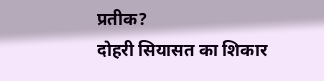प्रतीक?
दोहरी सियासत का शिकार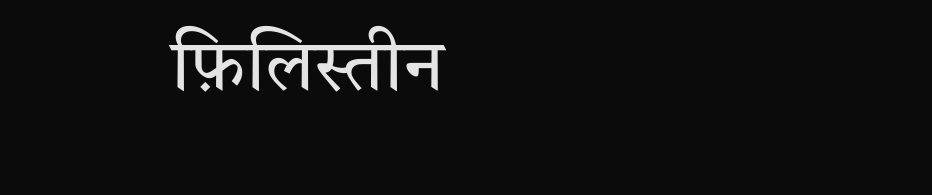फ़िलिस्तीन